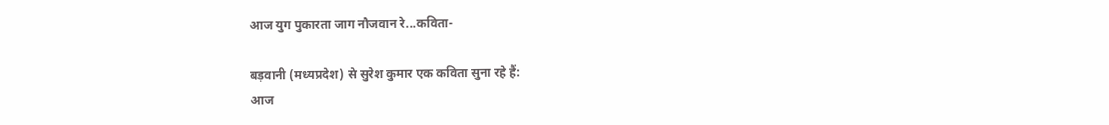आज युग पुकारता जाग नौजवान रे...कविता-

बड़वानी (मध्यप्रदेश) से सुरेश कुमार एक कविता सुना रहे हैं:
आज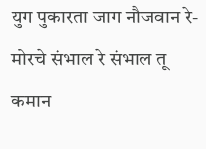युग पुकारता जाग नौजवान रे-
मोरचे संभाल रे संभाल तू कमान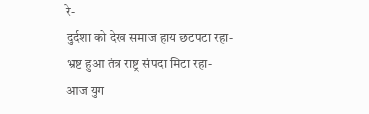रे-
दुर्दशा को देख समाज हाय छटपटा रहा-
भ्रष्ट हुआ तंत्र राष्ट्र संपदा मिटा रहा-
आज युग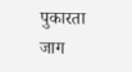पुकारता जाग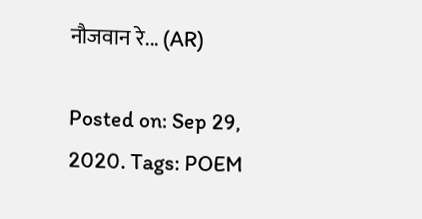नौजवान रे... (AR)

Posted on: Sep 29, 2020. Tags: POEM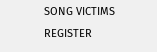SONG VICTIMS REGISTER